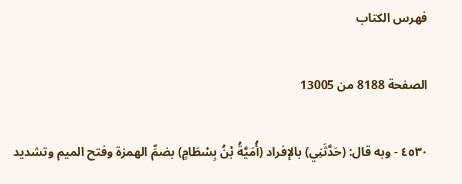فهرس الكتاب

الصفحة 8188 من 13005

٤٥٣٠ - وبه قال: (حَدَّثَنِي) بالإفراد (أُمَيَّةُ بْنُ بِسْطَامٍ) بضمِّ الهمزة وفتح الميم وتشديد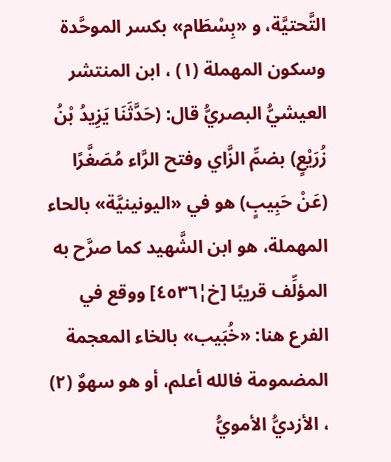التَّحتيَّة، و «بِسْطَام» بكسر الموحَّدة وسكون المهملة (١) ، ابن المنتشر العيشيُّ البصريُّ قال: (حَدَّثَنَا يَزِيدُ بْنُ زُرَيْعٍ) بضمِّ الزَّاي وفتح الرَّاء مُصَغَّرًا (عَنْ حَبِيبٍ) هو في «اليونينيَّة» بالحاء المهملة، هو ابن الشَّهيد كما صرَّح به المؤلِّف قريبًا [خ¦٤٥٣٦] ووقع في الفرع هنا: «خُبَيب» بالخاء المعجمة المضمومة فالله أعلم، أو هو سهوٌ (٢) ، الأزديُّ الأمويُّ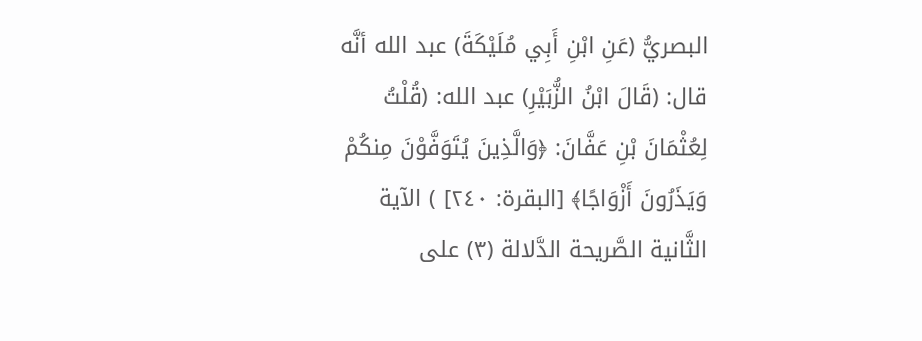البصريُّ (عَنِ ابْنِ أَبِي مُلَيْكَةَ) عبد الله أنَّه قال: (قَالَ ابْنُ الزُّبَيْرِ) عبد الله: (قُلْتُ لِعُثْمَانَ بْنِ عَفَّانَ: ﴿وَالَّذِينَ يُتَوَفَّوْنَ مِنكُمْ وَيَذَرُونَ أَزْوَاجًا﴾ [البقرة: ٢٤٠] ) الآية الثَّانية الصَّريحة الدَّلالة (٣) على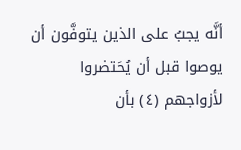أنَّه يجبُ على الذين يتوفَّون أن يوصوا قبل أن يُحَتضروا لأزواجهم (٤) بأن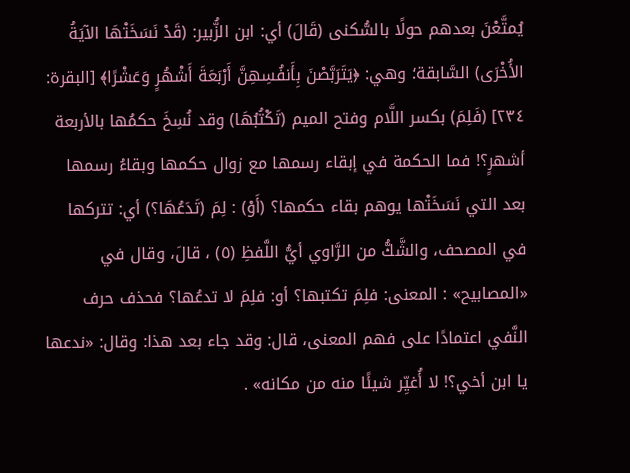يُمتَّعْنَ بعدهم حولًا بالسُّكنى (قَالَ) أي: ابن الزُّبير: (قَدْ نَسَخَتْهَا الآيَةُ الأُخْرَى) السَّابقة؛ وهي: ﴿يَتَرَبَّصْنَ بِأَنفُسِهِنَّ أَرْبَعَةَ أَشْهُرٍ وَعَشْرًا﴾ [البقرة: ٢٣٤] (فَلِمَ) بكسر اللَّام وفتح الميم (تَكْتُبُهَا) وقد نُسِخَ حكمُها بالأربعة أشهرٍ؟! فما الحكمة في إبقاء رسمها مع زوال حكمها وبقاءُ رسمها بعد التي نَسَخَتْها يوهم بقاء حكمها؟ (أَوْ) : لِمَ (تَدَعُهَا؟) أي: تتركها في المصحف، والشَّكُّ من الرَّاوي أيُّ اللَّفظِ (٥) ، قالَ، وقال في «المصابيح» : المعنى: فلِمَ تكتبها؟ أو: فلِمَ لا تدعُها؟ فحذف حرف النَّفي اعتمادًا على فهم المعنى، قال: وقد جاء بعد هذا: وقال: «ندعها يا ابن أخي؟! لا أُغيِّر شيئًا منه من مكانه» .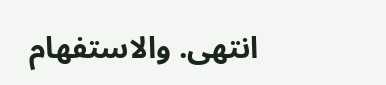انتهى. والاستفهام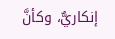إنكاريٌّ، وكأنَّ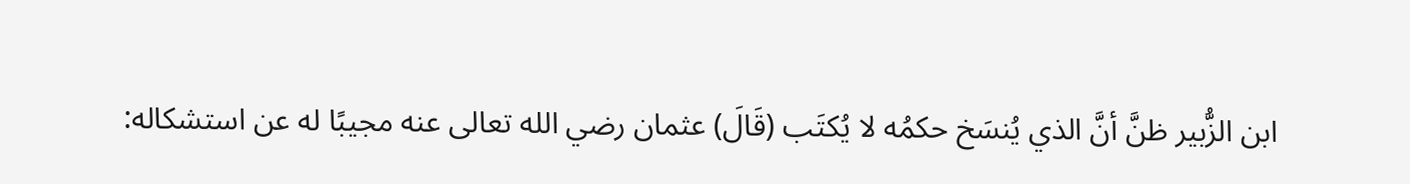ابن الزُّبير ظنَّ أنَّ الذي يُنسَخ حكمُه لا يُكتَب (قَالَ) عثمان رضي الله تعالى عنه مجيبًا له عن استشكاله: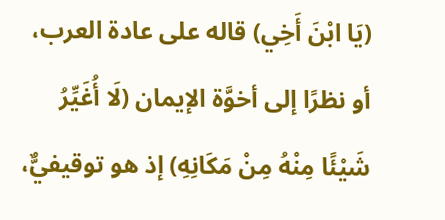(يَا ابْنَ أَخِي) قاله على عادة العرب، أو نظرًا إلى أخوَّة الإيمان (لَا أُغَيِّرُ شَيْئًا مِنْهُ مِنْ مَكَانِهِ) إذ هو توقيفيٌّ،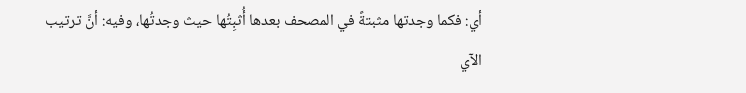أي: فكما وجدتها مثبتةً في المصحف بعدها أُثبِتُها حيث وجدتُها، وفيه: أنَّ ترتيب الآي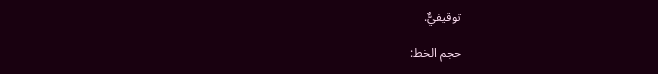توقيفيٌّ.

حجم الخط: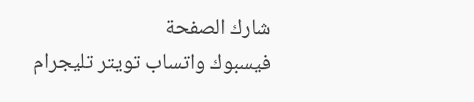شارك الصفحة
فيسبوك واتساب تويتر تليجرام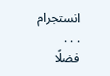انستجرام
. . .
فضلًا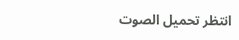انتظر تحميل الصوت